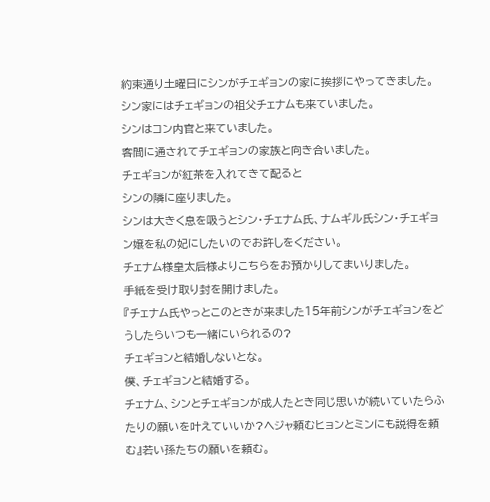約束通り土曜日にシンがチェギョンの家に挨拶にやってきました。
シン家にはチェギョンの祖父チェナムも来ていました。
シンはコン内官と来ていました。
客間に通されてチェギョンの家族と向き合いました。
チェギョンが紅茶を入れてきて配ると
シンの隣に座りました。
シンは大きく息を吸うとシン・チェナム氏、ナムギル氏シン・チェギョン嬢を私の妃にしたいのでお許しをください。
チェナム様皇太后様よりこちらをお預かりしてまいりました。
手紙を受け取り封を開けました。
『チェナム氏やっとこのときが来ました15年前シンがチェギョンをどうしたらいつも一緒にいられるの?
チェギョンと結婚しないとな。
僕、チェギョンと結婚する。
チェナム、シンとチェギョンが成人たとき同じ思いが続いていたらふたりの願いを叶えていいか?ヘジャ頼むヒョンとミンにも説得を頼む』若い孫たちの願いを頼む。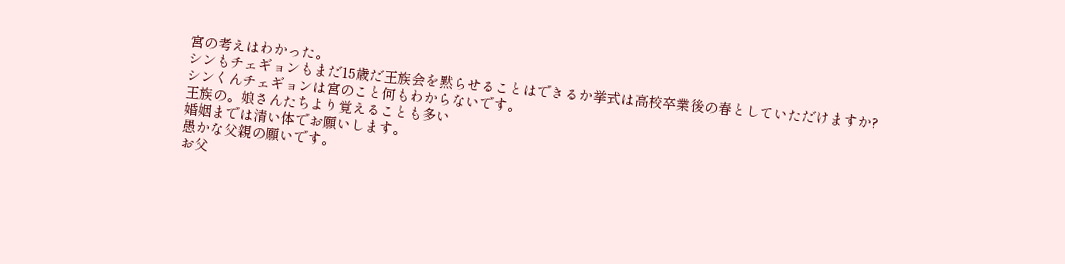宮の考えはわかった。
シンもチェギョンもまだ15歳だ王族会を黙らせることはできるか挙式は高校卒業後の春としていただけますか?
シンくんチェギョンは宮のこと何もわからないです。
王族の。娘さんたちより覚えることも多い
婚姻までは清い体でお願いします。
愚かな父親の願いです。
お父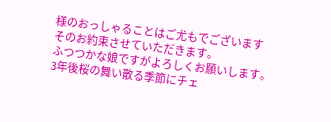様のおっしゃることはご尤もでございます
そのお約束させていただきます。
ふつつかな娘ですがよろしくお願いします。
3年後桜の舞い散る季節にチェ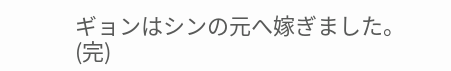ギョンはシンの元へ嫁ぎました。
(完)